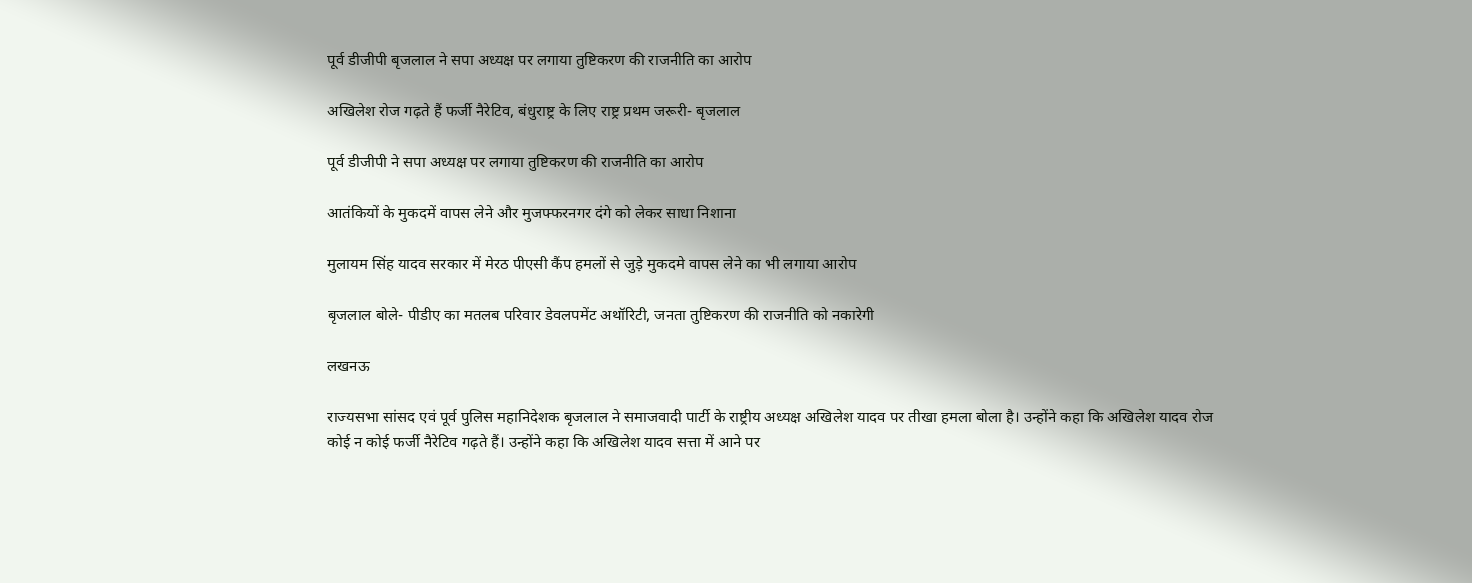पूर्व डीजीपी बृजलाल ने सपा अध्यक्ष पर लगाया तुष्टिकरण की राजनीति का आरोप

अखिलेश रोज गढ़ते हैं फर्जी नैरेटिव, बंधुराष्ट्र के लिए राष्ट्र प्रथम जरूरी- बृजलाल

पूर्व डीजीपी ने सपा अध्यक्ष पर लगाया तुष्टिकरण की राजनीति का आरोप

आतंकियों के मुकदमें वापस लेने और मुजफ्फरनगर दंगे को लेकर साधा निशाना

मुलायम सिंह यादव सरकार में मेरठ पीएसी कैंप हमलों से जुड़े मुकदमे वापस लेने का भी लगाया आरोप

बृजलाल बोले- पीडीए का मतलब परिवार डेवलपमेंट अथॉरिटी, जनता तुष्टिकरण की राजनीति को नकारेगी

लखनऊ

राज्यसभा सांसद एवं पूर्व पुलिस महानिदेशक बृजलाल ने समाजवादी पार्टी के राष्ट्रीय अध्यक्ष अखिलेश यादव पर तीखा हमला बोला है। उन्होंने कहा कि अखिलेश यादव रोज कोई न कोई फर्जी नैरेटिव गढ़ते हैं। उन्होंने कहा कि अखिलेश यादव सत्ता में आने पर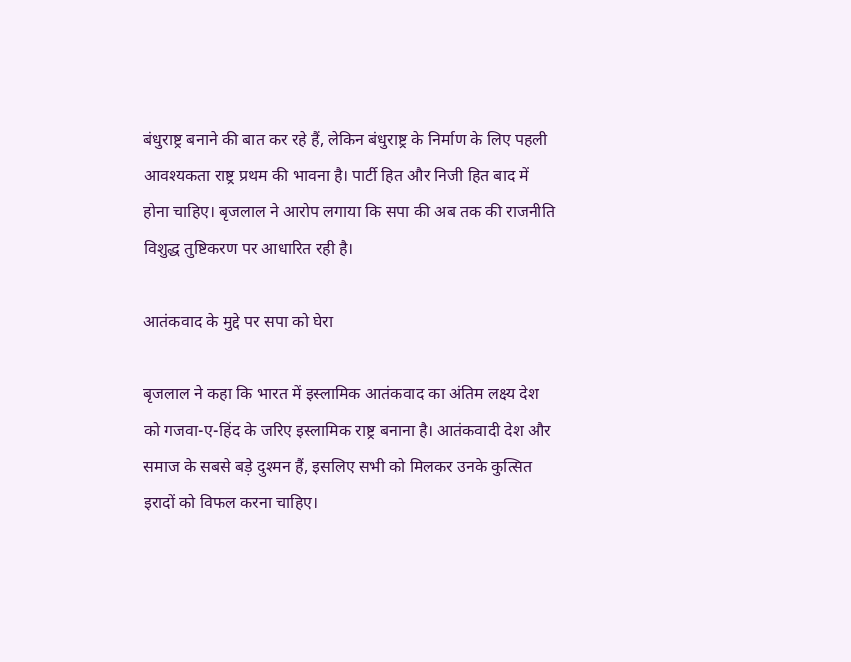बंधुराष्ट्र बनाने की बात कर रहे हैं, लेकिन बंधुराष्ट्र के निर्माण के लिए पहली आवश्यकता राष्ट्र प्रथम की भावना है। पार्टी हित और निजी हित बाद में होना चाहिए। बृजलाल ने आरोप लगाया कि सपा की अब तक की राजनीति विशुद्ध तुष्टिकरण पर आधारित रही है।

आतंकवाद के मुद्दे पर सपा को घेरा

बृजलाल ने कहा कि भारत में इस्लामिक आतंकवाद का अंतिम लक्ष्य देश को गजवा-ए-हिंद के जरिए इस्लामिक राष्ट्र बनाना है। आतंकवादी देश और समाज के सबसे बड़े दुश्मन हैं, इसलिए सभी को मिलकर उनके कुत्सित इरादों को विफल करना चाहिए।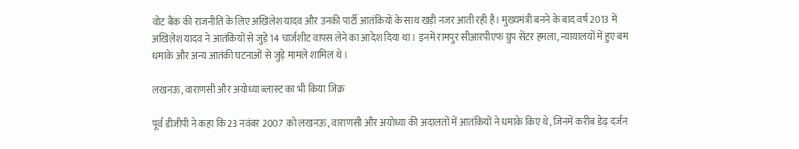वोट बैंक की राजनीति के लिए अखिलेश यादव और उनकी पार्टी आतंकियों के साथ खड़ी नजर आती रही है। मुख्यमंत्री बनने के बाद वर्ष 2013 में अखिलेश यादव ने आतंकियों से जुड़े 14 चार्जशीट वापस लेने का आदेश दिया था। इनमें रामपुर सीआरपीएफ ग्रुप सेंटर हमला, न्यायालयों में हुए बम धमाके और अन्य आतंकी घटनाओं से जुड़े मामले शामिल थे।

लखनऊ, वाराणसी और अयोध्या ब्लास्ट का भी किया जिक्र

पूर्व डीजीपी ने कहा कि 23 नवंबर 2007 को लखनऊ, वाराणसी और अयोध्या की अदालतों में आतंकियों ने धमाके किए थे, जिनमें करीब डेढ़ दर्जन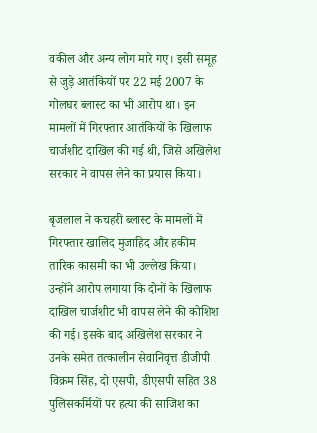वकील और अन्य लोग मारे गए। इसी समूह से जुड़े आतंकियों पर 22 मई 2007 के गोलघर ब्लास्ट का भी आरोप था। इन मामलों में गिरफ्तार आतंकियों के खिलाफ चार्जशीट दाखिल की गई थी, जिसे अखिलेश सरकार ने वापस लेने का प्रयास किया।

बृजलाल ने कचहरी ब्लास्ट के मामलों में गिरफ्तार खालिद मुजाहिद और हकीम तारिक कासमी का भी उल्लेख किया। उन्होंने आरोप लगाया कि दोनों के खिलाफ दाखिल चार्जशीट भी वापस लेने की कोशिश की गई। इसके बाद अखिलेश सरकार ने उनके समेत तत्कालीन सेवानिवृत्त डीजीपी विक्रम सिंह, दो एसपी, डीएसपी सहित 38 पुलिसकर्मियों पर हत्या की साजिश का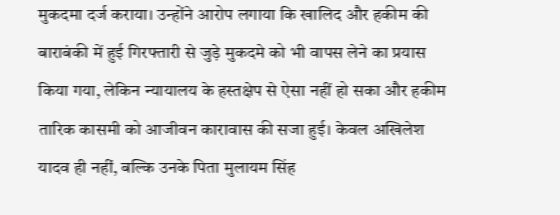मुकदमा दर्ज कराया। उन्होंने आरोप लगाया कि खालिद और हकीम की बाराबंकी में हुई गिरफ्तारी से जुड़े मुकदमे को भी वापस लेने का प्रयास किया गया, लेकिन न्यायालय के हस्तक्षेप से ऐसा नहीं हो सका और हकीम तारिक कासमी को आजीवन कारावास की सजा हुई। केवल अखिलेश यादव ही नहीं, बल्कि उनके पिता मुलायम सिंह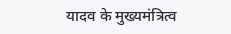यादव के मुख्यमंत्रित्व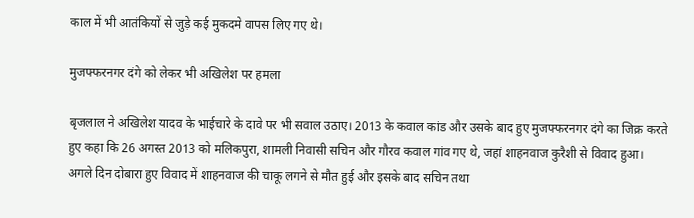काल में भी आतंकियों से जुड़े कई मुकदमे वापस लिए गए थे।

मुजफ्फरनगर दंगे को लेकर भी अखिलेश पर हमला

बृजलाल ने अखिलेश यादव के भाईचारे के दावे पर भी सवाल उठाए। 2013 के कवाल कांड और उसके बाद हुए मुजफ्फरनगर दंगे का जिक्र करते हुए कहा कि 26 अगस्त 2013 को मलिकपुरा, शामली निवासी सचिन और गौरव कवाल गांव गए थे, जहां शाहनवाज कुरैशी से विवाद हुआ। अगले दिन दोबारा हुए विवाद में शाहनवाज की चाकू लगने से मौत हुई और इसके बाद सचिन तथा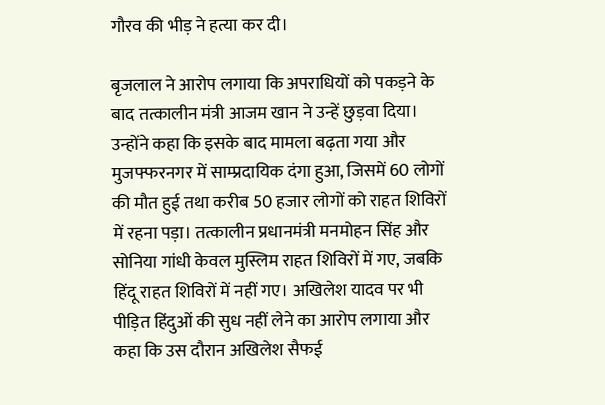गौरव की भीड़ ने हत्या कर दी।

बृजलाल ने आरोप लगाया कि अपराधियों को पकड़ने के बाद तत्कालीन मंत्री आजम खान ने उन्हें छुड़वा दिया। उन्होंने कहा कि इसके बाद मामला बढ़ता गया और मुजफ्फरनगर में साम्प्रदायिक दंगा हुआ, जिसमें 60 लोगों की मौत हुई तथा करीब 50 हजार लोगों को राहत शिविरों में रहना पड़ा। तत्कालीन प्रधानमंत्री मनमोहन सिंह और सोनिया गांधी केवल मुस्लिम राहत शिविरों में गए, जबकि हिंदू राहत शिविरों में नहीं गए। अखिलेश यादव पर भी पीड़ित हिंदुओं की सुध नहीं लेने का आरोप लगाया और कहा कि उस दौरान अखिलेश सैफई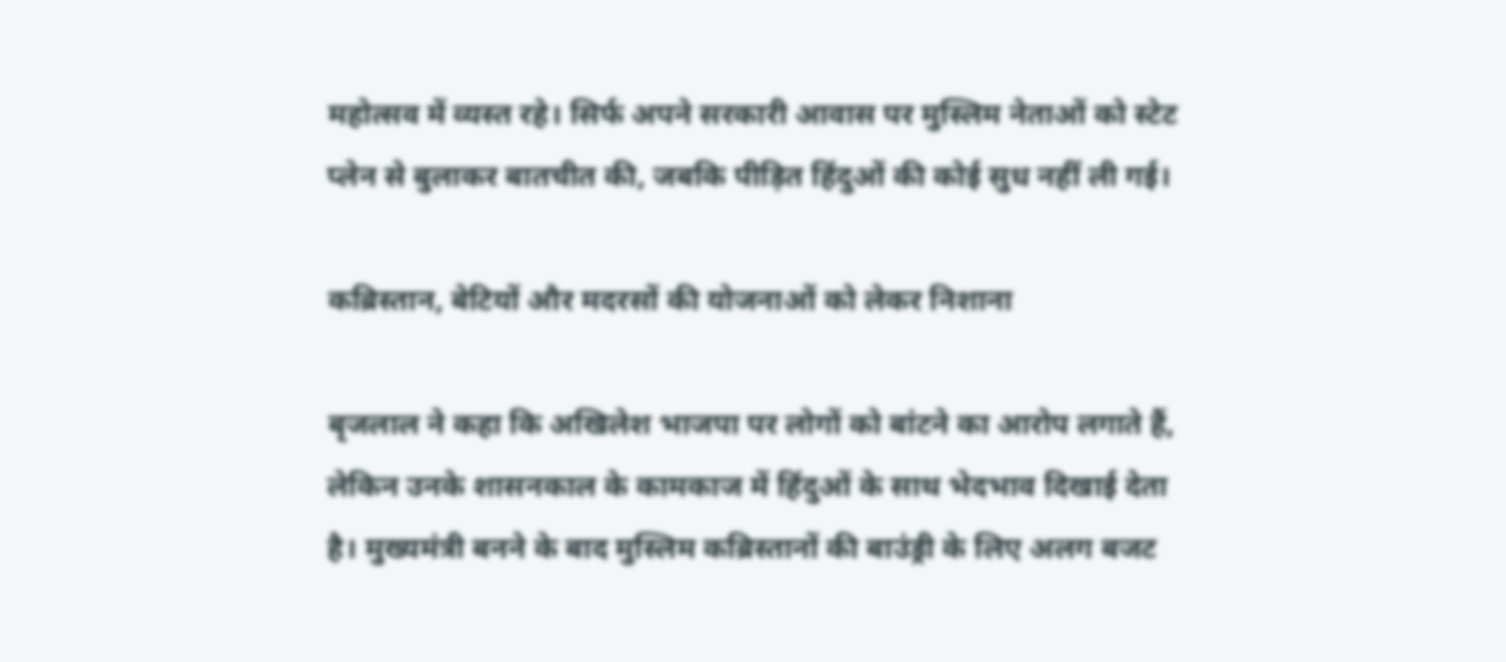महोत्सव में व्यस्त रहे। सिर्फ अपने सरकारी आवास पर मुस्लिम नेताओं को स्टेट प्लेन से बुलाकर बातचीत की, जबकि पीड़ित हिंदुओं की कोई सुध नहीं ली गई।

कब्रिस्तान, बेटियों और मदरसों की योजनाओं को लेकर निशाना

बृजलाल ने कहा कि अखिलेश भाजपा पर लोगों को बांटने का आरोप लगाते हैं, लेकिन उनके शासनकाल के कामकाज में हिंदुओं के साथ भेदभाव दिखाई देता है। मुख्यमंत्री बनने के बाद मुस्लिम कब्रिस्तानों की बाउंड्री के लिए अलग बजट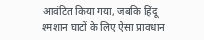आवंटित किया गया, जबकि हिंदू श्मशान घाटों के लिए ऐसा प्रावधान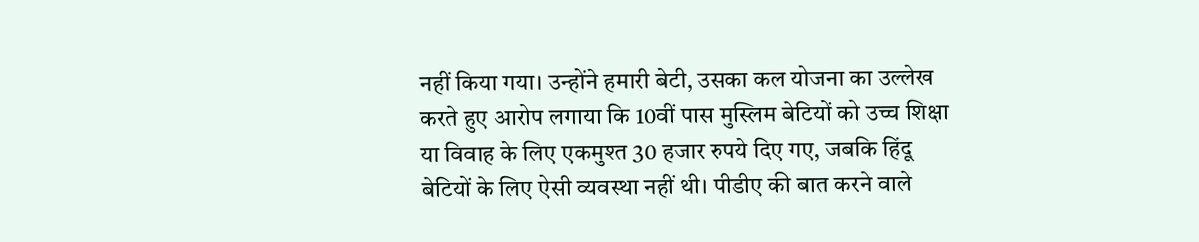नहीं किया गया। उन्होंने हमारी बेटी, उसका कल योजना का उल्लेख करते हुए आरोप लगाया कि 10वीं पास मुस्लिम बेटियों को उच्च शिक्षा या विवाह के लिए एकमुश्त 30 हजार रुपये दिए गए, जबकि हिंदू बेटियों के लिए ऐसी व्यवस्था नहीं थी। पीडीए की बात करने वाले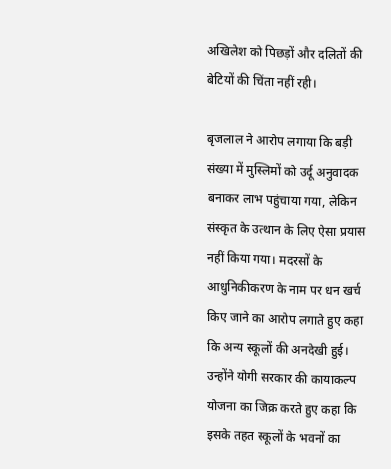अखिलेश को पिछड़ों और दलितों की बेटियों की चिंता नहीं रही।

बृजलाल ने आरोप लगाया कि बड़ी संख्या में मुस्लिमों को उर्दू अनुवादक बनाकर लाभ पहुंचाया गया, लेकिन संस्कृत के उत्थान के लिए ऐसा प्रयास नहीं किया गया। मदरसों के आधुनिकीकरण के नाम पर धन खर्च किए जाने का आरोप लगाते हुए कहा कि अन्य स्कूलों की अनदेखी हुई। उन्होंने योगी सरकार की कायाकल्प योजना का जिक्र करते हुए कहा कि इसके तहत स्कूलों के भवनों का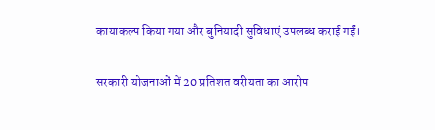कायाकल्प किया गया और बुनियादी सुविधाएं उपलब्ध कराई गईं।

सरकारी योजनाओं में 20 प्रतिशत वरीयता का आरोप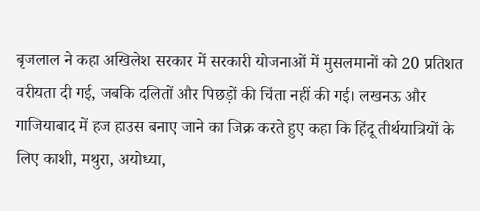बृजलाल ने कहा अखिलेश सरकार में सरकारी योजनाओं में मुसलमानों को 20 प्रतिशत वरीयता दी गई, जबकि दलितों और पिछड़ों की चिंता नहीं की गई। लखनऊ और गाजियाबाद में हज हाउस बनाए जाने का जिक्र करते हुए कहा कि हिंदू तीर्थयात्रियों के लिए काशी, मथुरा, अयोध्या,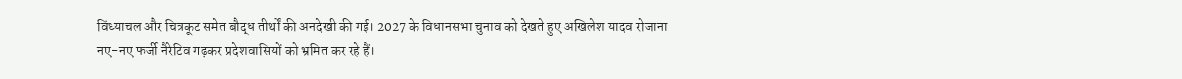विंध्याचल और चित्रकूट समेत बौद्ध तीर्थों की अनदेखी की गई। 2027 के विधानसभा चुनाव को देखते हुए अखिलेश यादव रोजाना नए-नए फर्जी नैरेटिव गढ़कर प्रदेशवासियों को भ्रमित कर रहे हैं।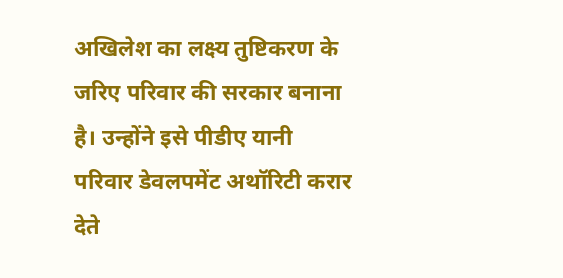अखिलेश का लक्ष्य तुष्टिकरण के जरिए परिवार की सरकार बनाना है। उन्होंने इसे पीडीए यानी परिवार डेवलपमेंट अथॉरिटी करार देते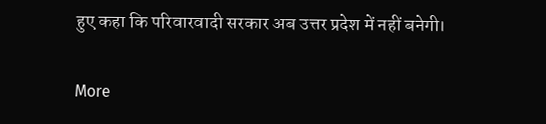हुए कहा कि परिवारवादी सरकार अब उत्तर प्रदेश में नहीं बनेगी।

More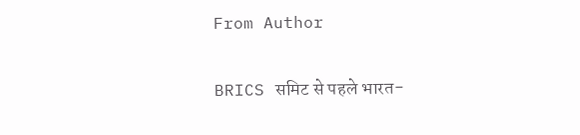From Author

BRICS समिट से पहले भारत-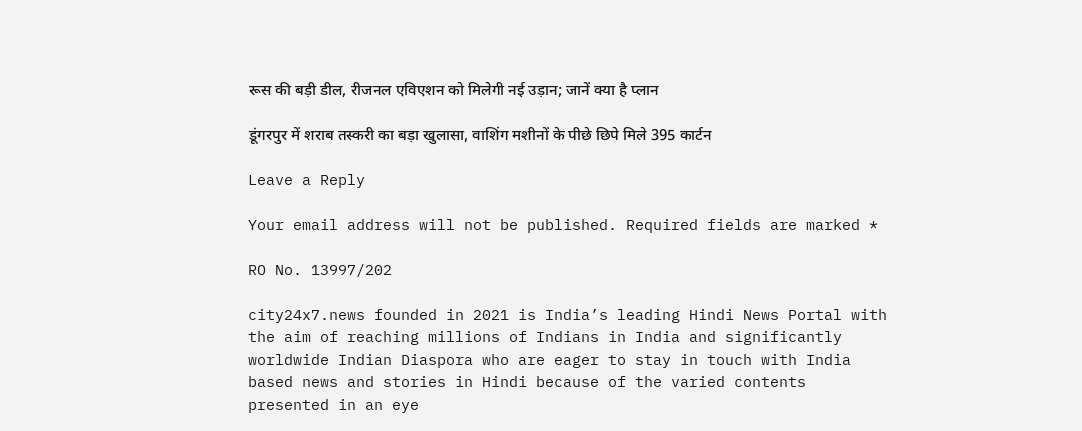रूस की बड़ी डील, रीजनल एविएशन को मिलेगी नई उड़ान; जानें क्या है प्लान

डूंगरपुर में शराब तस्करी का बड़ा खुलासा, वाशिंग मशीनों के पीछे छिपे मिले 395 कार्टन

Leave a Reply

Your email address will not be published. Required fields are marked *

RO No. 13997/202

city24x7.news founded in 2021 is India’s leading Hindi News Portal with the aim of reaching millions of Indians in India and significantly worldwide Indian Diaspora who are eager to stay in touch with India based news and stories in Hindi because of the varied contents presented in an eye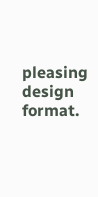pleasing design format.